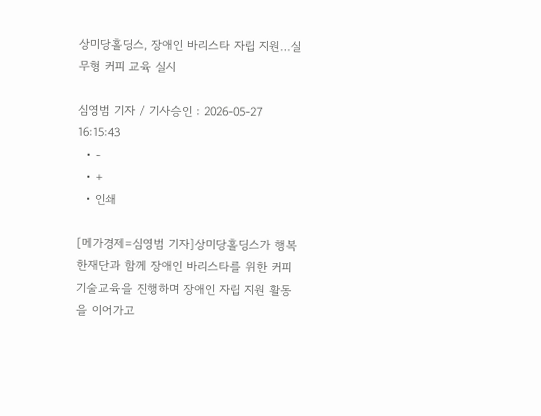상미당홀딩스, 장애인 바리스타 자립 지원…실무형 커피 교육 실시

심영범 기자 / 기사승인 : 2026-05-27 16:15:43
  • -
  • +
  • 인쇄

[메가경제=심영범 기자]상미당홀딩스가 행복한재단과 함께 장애인 바리스타를 위한 커피 기술교육을 진행하며 장애인 자립 지원 활동을 이어가고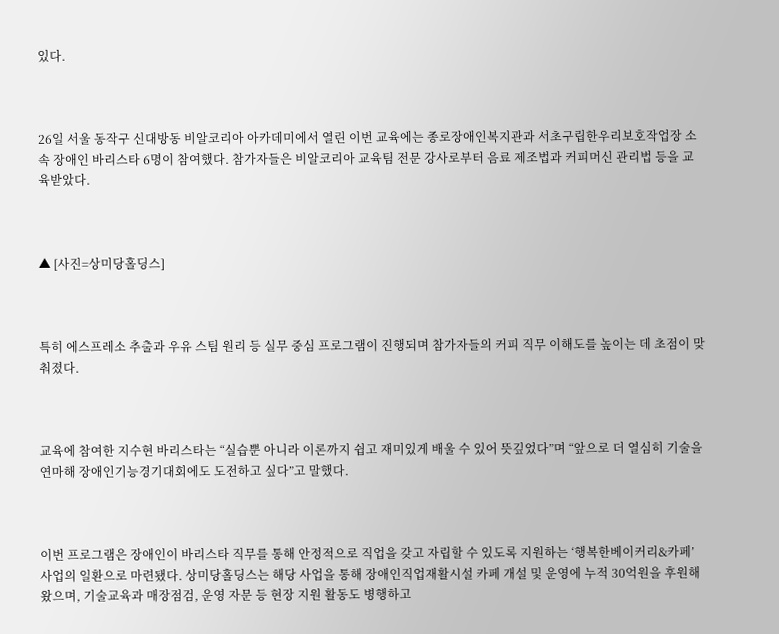있다.



26일 서울 동작구 신대방동 비알코리아 아카데미에서 열린 이번 교육에는 종로장애인복지관과 서초구립한우리보호작업장 소속 장애인 바리스타 6명이 참여했다. 참가자들은 비알코리아 교육팀 전문 강사로부터 음료 제조법과 커피머신 관리법 등을 교육받았다.



▲ [사진=상미당홀딩스]



특히 에스프레소 추출과 우유 스팀 원리 등 실무 중심 프로그램이 진행되며 참가자들의 커피 직무 이해도를 높이는 데 초점이 맞춰졌다.



교육에 참여한 지수현 바리스타는 “실습뿐 아니라 이론까지 쉽고 재미있게 배울 수 있어 뜻깊었다”며 “앞으로 더 열심히 기술을 연마해 장애인기능경기대회에도 도전하고 싶다”고 말했다.



이번 프로그램은 장애인이 바리스타 직무를 통해 안정적으로 직업을 갖고 자립할 수 있도록 지원하는 ‘행복한베이커리&카페’ 사업의 일환으로 마련됐다. 상미당홀딩스는 해당 사업을 통해 장애인직업재활시설 카페 개설 및 운영에 누적 30억원을 후원해왔으며, 기술교육과 매장점검, 운영 자문 등 현장 지원 활동도 병행하고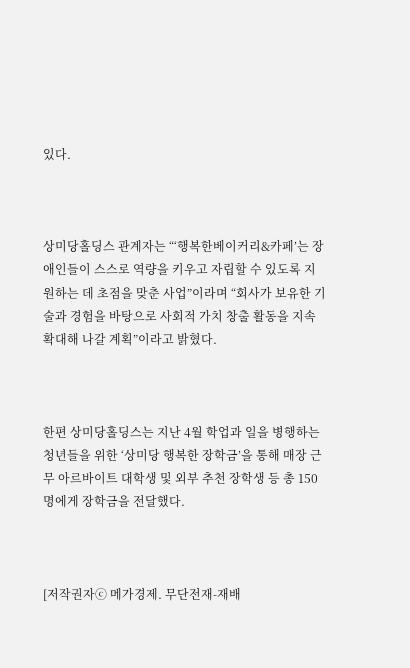있다.



상미당홀딩스 관계자는 “‘행복한베이커리&카페’는 장애인들이 스스로 역량을 키우고 자립할 수 있도록 지원하는 데 초점을 맞춘 사업”이라며 “회사가 보유한 기술과 경험을 바탕으로 사회적 가치 창출 활동을 지속 확대해 나갈 계획”이라고 밝혔다.



한편 상미당홀딩스는 지난 4월 학업과 일을 병행하는 청년들을 위한 ‘상미당 행복한 장학금’을 통해 매장 근무 아르바이트 대학생 및 외부 추천 장학생 등 총 150명에게 장학금을 전달했다.



[저작권자ⓒ 메가경제. 무단전재-재배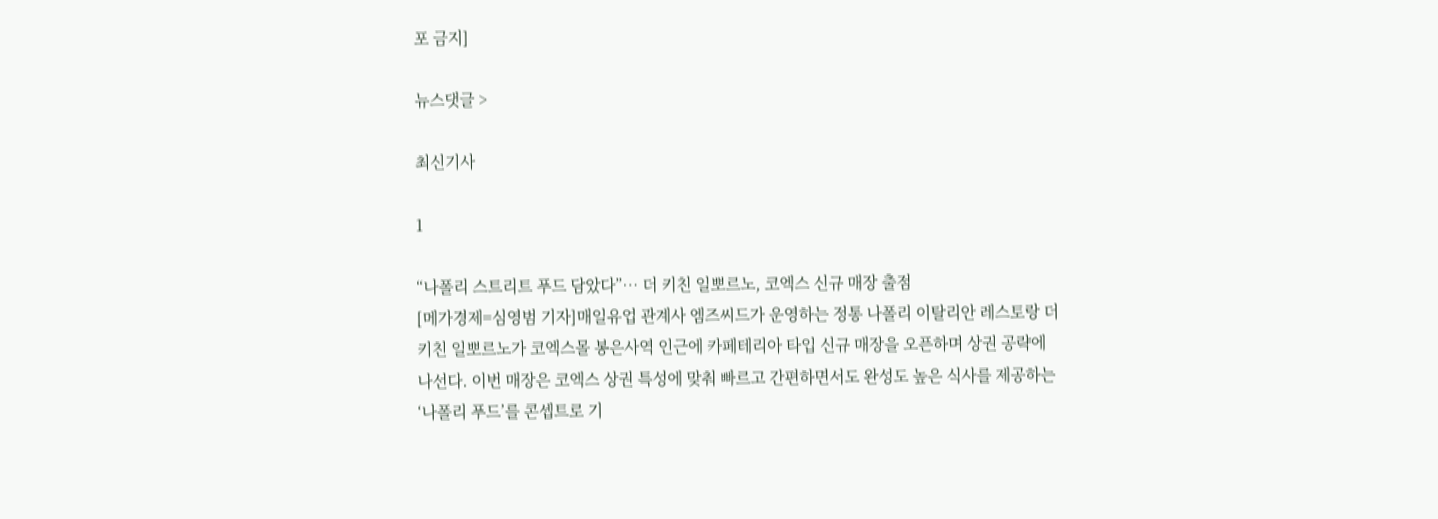포 금지]

뉴스댓글 >

최신기사

1

“나폴리 스트리트 푸드 담았다”… 더 키친 일뽀르노, 코엑스 신규 매장 출점
[메가경제=심영범 기자]매일유업 관계사 엠즈씨드가 운영하는 정통 나폴리 이탈리안 레스토랑 더 키친 일뽀르노가 코엑스몰 봉은사역 인근에 카페테리아 타입 신규 매장을 오픈하며 상권 공략에 나선다. 이번 매장은 코엑스 상권 특성에 맞춰 빠르고 간편하면서도 완성도 높은 식사를 제공하는 ‘나폴리 푸드’를 콘셉트로 기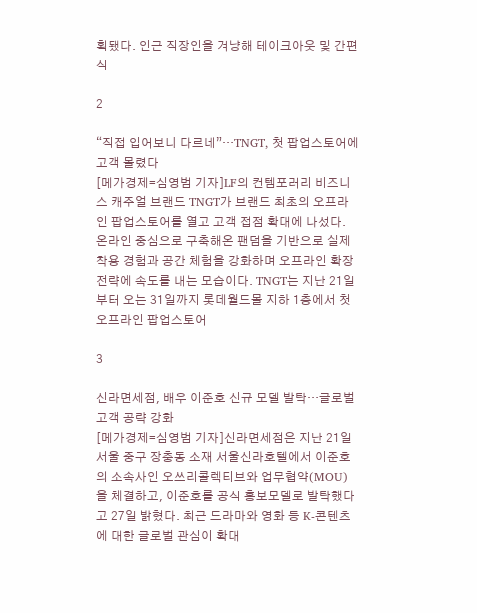획됐다. 인근 직장인을 겨냥해 테이크아웃 및 간편식

2

“직접 입어보니 다르네”…TNGT, 첫 팝업스토어에 고객 몰렸다
[메가경제=심영범 기자]LF의 컨템포러리 비즈니스 캐주얼 브랜드 TNGT가 브랜드 최초의 오프라인 팝업스토어를 열고 고객 접점 확대에 나섰다. 온라인 중심으로 구축해온 팬덤을 기반으로 실제 착용 경험과 공간 체험을 강화하며 오프라인 확장 전략에 속도를 내는 모습이다. TNGT는 지난 21일부터 오는 31일까지 롯데월드몰 지하 1층에서 첫 오프라인 팝업스토어

3

신라면세점, 배우 이준호 신규 모델 발탁…글로벌 고객 공략 강화
[메가경제=심영범 기자]신라면세점은 지난 21일 서울 중구 장충동 소재 서울신라호텔에서 이준호의 소속사인 오쓰리콜렉티브와 업무협약(MOU)을 체결하고, 이준호를 공식 홍보모델로 발탁했다고 27일 밝혔다. 최근 드라마와 영화 등 K-콘텐츠에 대한 글로벌 관심이 확대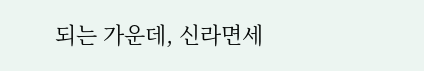되는 가운데, 신라면세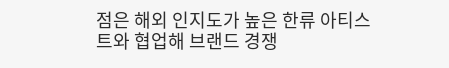점은 해외 인지도가 높은 한류 아티스트와 협업해 브랜드 경쟁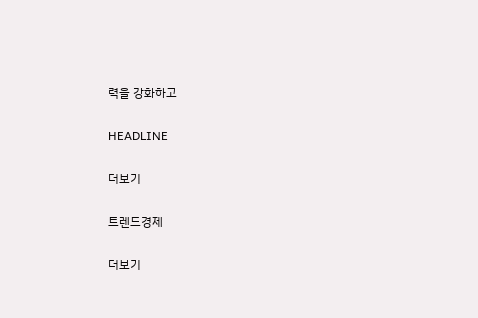력을 강화하고

HEADLINE

더보기

트렌드경제

더보기